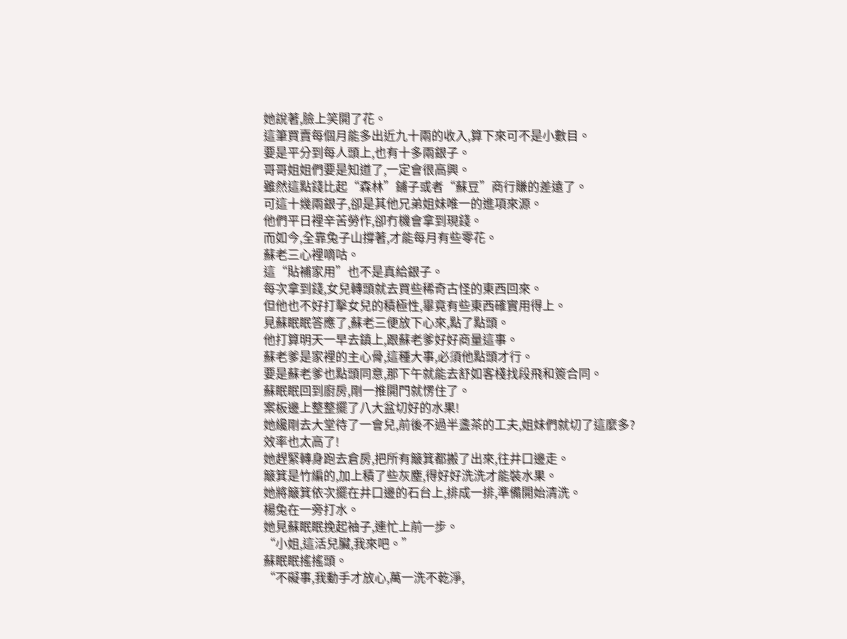她說著,臉上笑開了花。
這筆買賣每個月能多出近九十兩的收入,算下來可不是小數目。
要是平分到每人頭上,也有十多兩銀子。
哥哥姐姐們要是知道了,一定會很高興。
雖然這點錢比起“森林”鋪子或者“蘇豆”商行賺的差遠了。
可這十幾兩銀子,卻是其他兄弟姐妹唯一的進項來源。
他們平日裡辛苦勞作,卻冇機會拿到現錢。
而如今,全靠兔子山撐著,才能每月有些零花。
蘇老三心裡嘀咕。
這“貼補家用”也不是真給銀子。
每次拿到錢,女兒轉頭就去買些稀奇古怪的東西回來。
但他也不好打擊女兒的積極性,畢竟有些東西確實用得上。
見蘇眠眠答應了,蘇老三便放下心來,點了點頭。
他打算明天一早去鎮上,跟蘇老爹好好商量這事。
蘇老爹是家裡的主心骨,這種大事,必須他點頭才行。
要是蘇老爹也點頭同意,那下午就能去舒如客棧找段飛和簽合同。
蘇眠眠回到廚房,剛一推開門就愣住了。
案板邊上整整擺了八大盆切好的水果!
她纔剛去大堂待了一會兒,前後不過半盞茶的工夫,姐妹們就切了這麼多?
效率也太高了!
她趕緊轉身跑去倉房,把所有簸箕都搬了出來,往井口邊走。
簸箕是竹編的,加上積了些灰塵,得好好洗洗才能裝水果。
她將簸箕依次擺在井口邊的石台上,排成一排,準備開始清洗。
楊兔在一旁打水。
她見蘇眠眠挽起袖子,連忙上前一步。
“小姐,這活兒臟,我來吧。”
蘇眠眠搖搖頭。
“不礙事,我動手才放心,萬一洗不乾淨,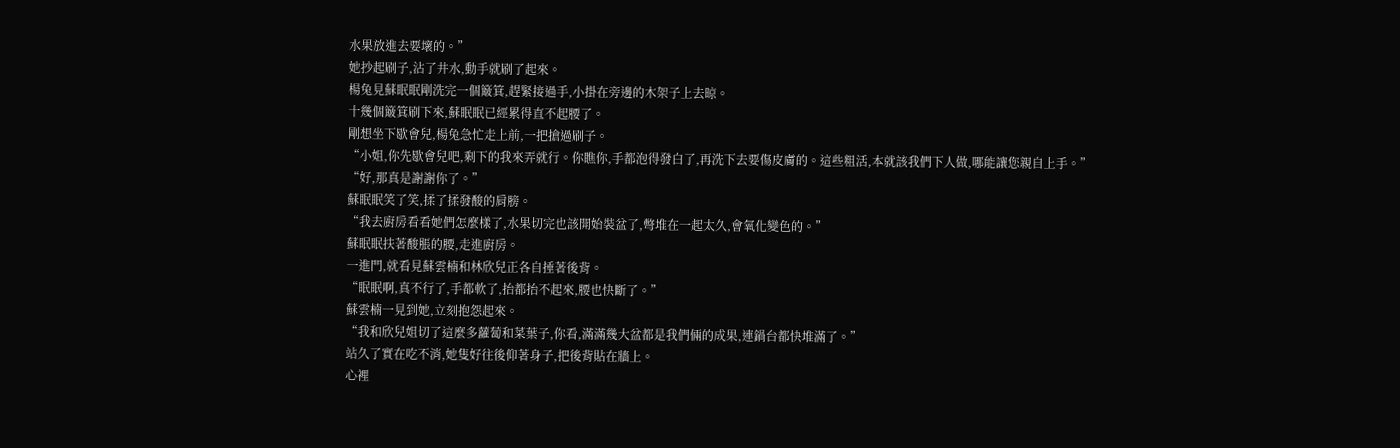水果放進去要壞的。”
她抄起刷子,沾了井水,動手就刷了起來。
楊兔見蘇眠眠剛洗完一個簸箕,趕緊接過手,小掛在旁邊的木架子上去晾。
十幾個簸箕刷下來,蘇眠眠已經累得直不起腰了。
剛想坐下歇會兒,楊兔急忙走上前,一把搶過刷子。
“小姐,你先歇會兒吧,剩下的我來弄就行。你瞧你,手都泡得發白了,再洗下去要傷皮膚的。這些粗活,本就該我們下人做,哪能讓您親自上手。”
“好,那真是謝謝你了。”
蘇眠眠笑了笑,揉了揉發酸的肩膀。
“我去廚房看看她們怎麼樣了,水果切完也該開始裝盆了,彆堆在一起太久,會氧化變色的。”
蘇眠眠扶著酸脹的腰,走進廚房。
一進門,就看見蘇雲楠和林欣兒正各自捶著後背。
“眠眠啊,真不行了,手都軟了,抬都抬不起來,腰也快斷了。”
蘇雲楠一見到她,立刻抱怨起來。
“我和欣兒姐切了這麼多蘿蔔和菜葉子,你看,滿滿幾大盆都是我們倆的成果,連鍋台都快堆滿了。”
站久了實在吃不消,她隻好往後仰著身子,把後背貼在牆上。
心裡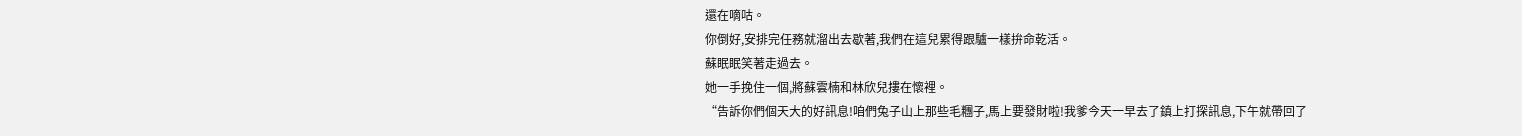還在嘀咕。
你倒好,安排完任務就溜出去歇著,我們在這兒累得跟驢一樣拚命乾活。
蘇眠眠笑著走過去。
她一手挽住一個,將蘇雲楠和林欣兒摟在懷裡。
“告訴你們個天大的好訊息!咱們兔子山上那些毛糰子,馬上要發財啦!我爹今天一早去了鎮上打探訊息,下午就帶回了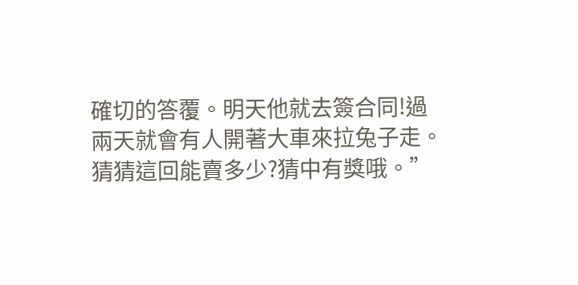確切的答覆。明天他就去簽合同!過兩天就會有人開著大車來拉兔子走。猜猜這回能賣多少?猜中有獎哦。”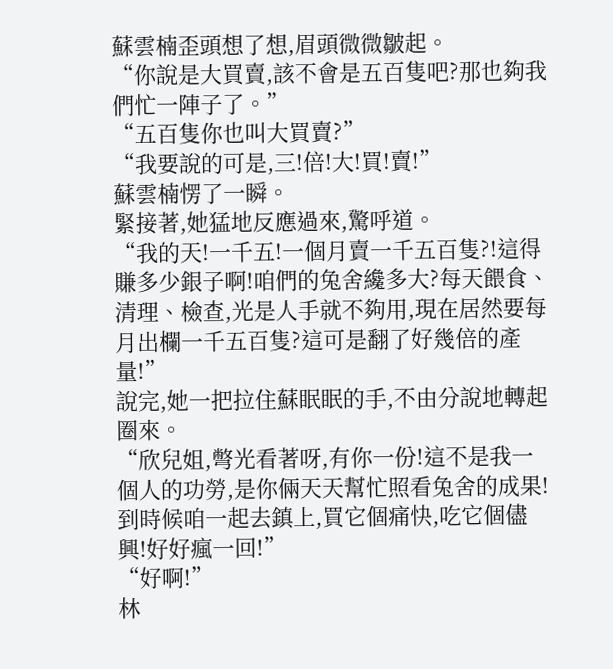蘇雲楠歪頭想了想,眉頭微微皺起。
“你說是大買賣,該不會是五百隻吧?那也夠我們忙一陣子了。”
“五百隻你也叫大買賣?”
“我要說的可是,三!倍!大!買!賣!”
蘇雲楠愣了一瞬。
緊接著,她猛地反應過來,驚呼道。
“我的天!一千五!一個月賣一千五百隻?!這得賺多少銀子啊!咱們的兔舍纔多大?每天餵食、清理、檢查,光是人手就不夠用,現在居然要每月出欄一千五百隻?這可是翻了好幾倍的產量!”
說完,她一把拉住蘇眠眠的手,不由分說地轉起圈來。
“欣兒姐,彆光看著呀,有你一份!這不是我一個人的功勞,是你倆天天幫忙照看兔舍的成果!到時候咱一起去鎮上,買它個痛快,吃它個儘興!好好瘋一回!”
“好啊!”
林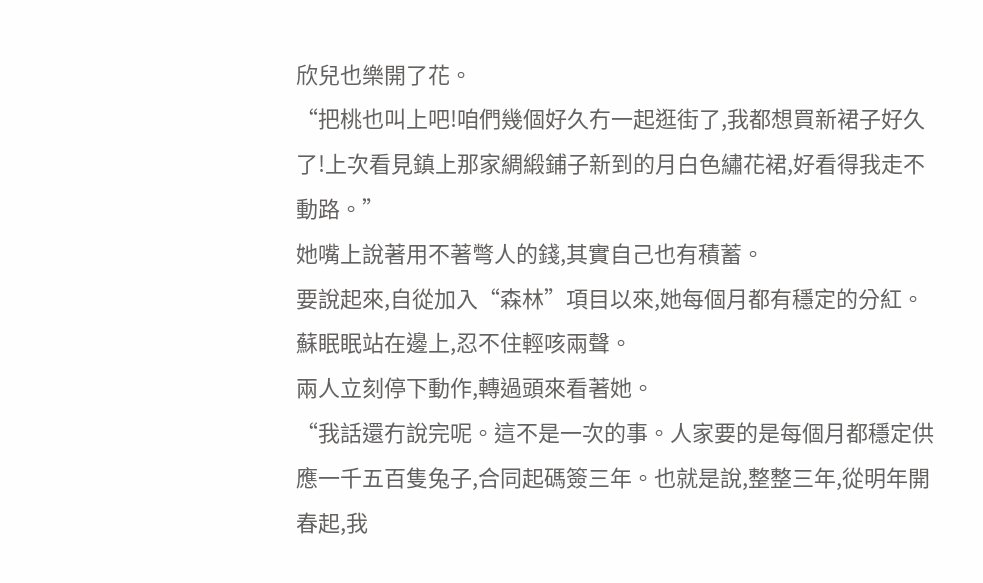欣兒也樂開了花。
“把桃也叫上吧!咱們幾個好久冇一起逛街了,我都想買新裙子好久了!上次看見鎮上那家綢緞鋪子新到的月白色繡花裙,好看得我走不動路。”
她嘴上說著用不著彆人的錢,其實自己也有積蓄。
要說起來,自從加入“森林”項目以來,她每個月都有穩定的分紅。
蘇眠眠站在邊上,忍不住輕咳兩聲。
兩人立刻停下動作,轉過頭來看著她。
“我話還冇說完呢。這不是一次的事。人家要的是每個月都穩定供應一千五百隻兔子,合同起碼簽三年。也就是說,整整三年,從明年開春起,我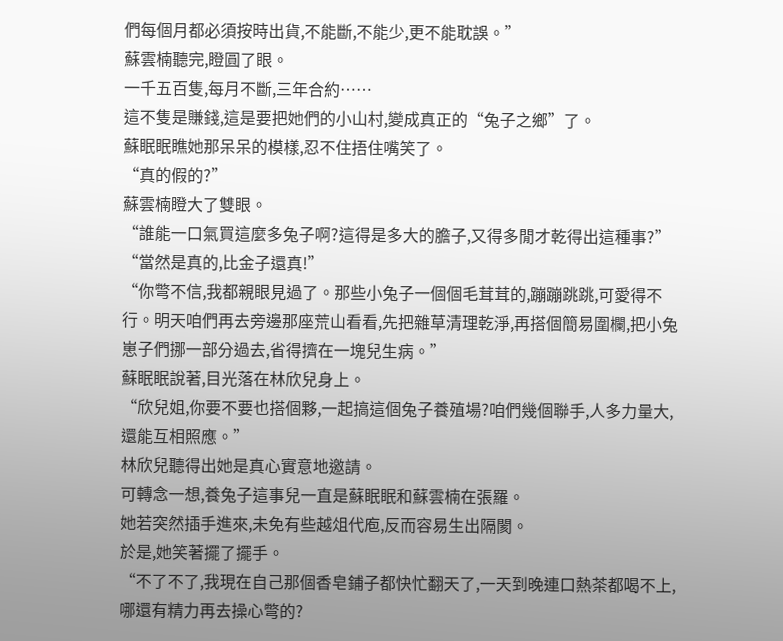們每個月都必須按時出貨,不能斷,不能少,更不能耽誤。”
蘇雲楠聽完,瞪圓了眼。
一千五百隻,每月不斷,三年合約……
這不隻是賺錢,這是要把她們的小山村,變成真正的“兔子之鄉”了。
蘇眠眠瞧她那呆呆的模樣,忍不住捂住嘴笑了。
“真的假的?”
蘇雲楠瞪大了雙眼。
“誰能一口氣買這麼多兔子啊?這得是多大的膽子,又得多閒才乾得出這種事?”
“當然是真的,比金子還真!”
“你彆不信,我都親眼見過了。那些小兔子一個個毛茸茸的,蹦蹦跳跳,可愛得不行。明天咱們再去旁邊那座荒山看看,先把雜草清理乾淨,再搭個簡易圍欄,把小兔崽子們挪一部分過去,省得擠在一塊兒生病。”
蘇眠眠說著,目光落在林欣兒身上。
“欣兒姐,你要不要也搭個夥,一起搞這個兔子養殖場?咱們幾個聯手,人多力量大,還能互相照應。”
林欣兒聽得出她是真心實意地邀請。
可轉念一想,養兔子這事兒一直是蘇眠眠和蘇雲楠在張羅。
她若突然插手進來,未免有些越俎代庖,反而容易生出隔閡。
於是,她笑著擺了擺手。
“不了不了,我現在自己那個香皂鋪子都快忙翻天了,一天到晚連口熱茶都喝不上,哪還有精力再去操心彆的?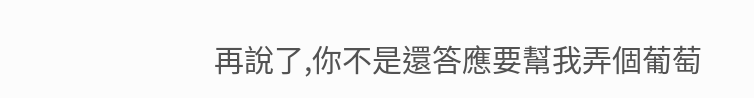再說了,你不是還答應要幫我弄個葡萄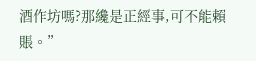酒作坊嗎?那纔是正經事,可不能賴賬。”